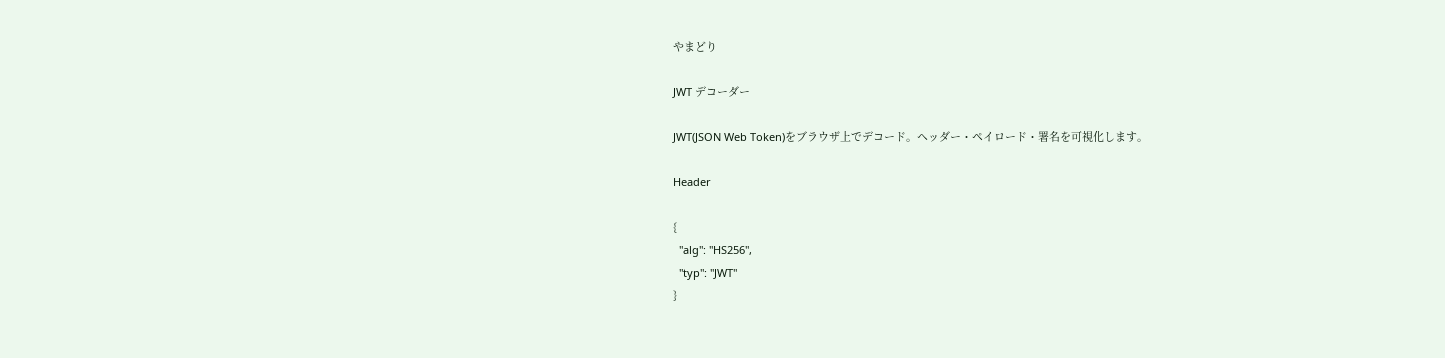やまどり

JWT デコーダー

JWT(JSON Web Token)をブラウザ上でデコード。ヘッダー・ペイロード・署名を可視化します。

Header

{
  "alg": "HS256",
  "typ": "JWT"
}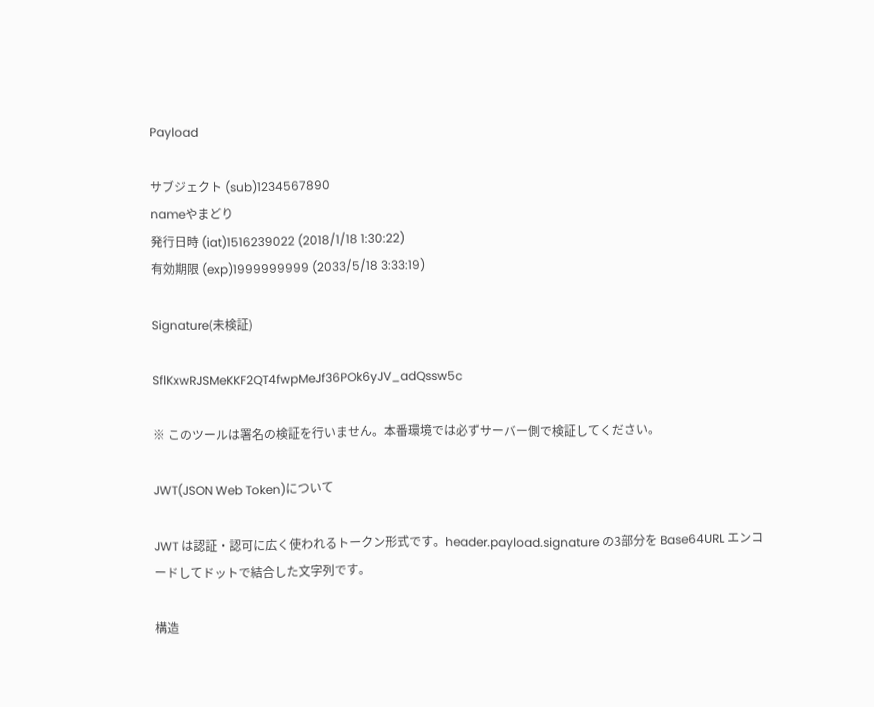Payload

サブジェクト (sub)1234567890
nameやまどり
発行日時 (iat)1516239022 (2018/1/18 1:30:22)
有効期限 (exp)1999999999 (2033/5/18 3:33:19)

Signature(未検証)

SflKxwRJSMeKKF2QT4fwpMeJf36POk6yJV_adQssw5c

※ このツールは署名の検証を行いません。本番環境では必ずサーバー側で検証してください。

JWT(JSON Web Token)について

JWT は認証・認可に広く使われるトークン形式です。header.payload.signature の3部分を Base64URL エンコードしてドットで結合した文字列です。

構造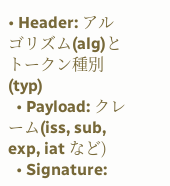• Header: アルゴリズム(alg)とトークン種別(typ)
  • Payload: クレーム(iss, sub, exp, iat など)
  • Signature: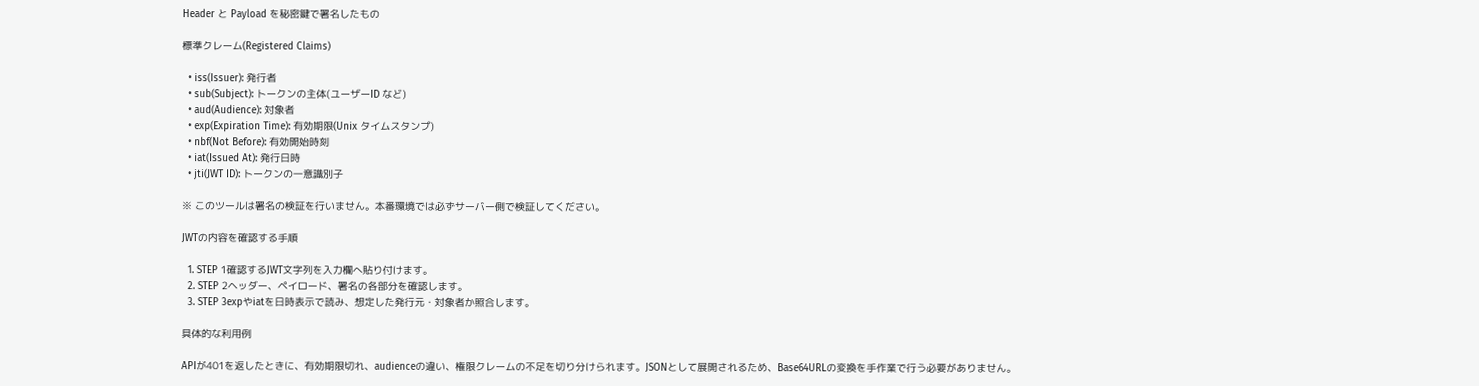Header と Payload を秘密鍵で署名したもの

標準クレーム(Registered Claims)

  • iss(Issuer): 発行者
  • sub(Subject): トークンの主体(ユーザーID など)
  • aud(Audience): 対象者
  • exp(Expiration Time): 有効期限(Unix タイムスタンプ)
  • nbf(Not Before): 有効開始時刻
  • iat(Issued At): 発行日時
  • jti(JWT ID): トークンの一意識別子

※ このツールは署名の検証を行いません。本番環境では必ずサーバー側で検証してください。

JWTの内容を確認する手順

  1. STEP 1確認するJWT文字列を入力欄へ貼り付けます。
  2. STEP 2ヘッダー、ペイロード、署名の各部分を確認します。
  3. STEP 3expやiatを日時表示で読み、想定した発行元・対象者か照合します。

具体的な利用例

APIが401を返したときに、有効期限切れ、audienceの違い、権限クレームの不足を切り分けられます。JSONとして展開されるため、Base64URLの変換を手作業で行う必要がありません。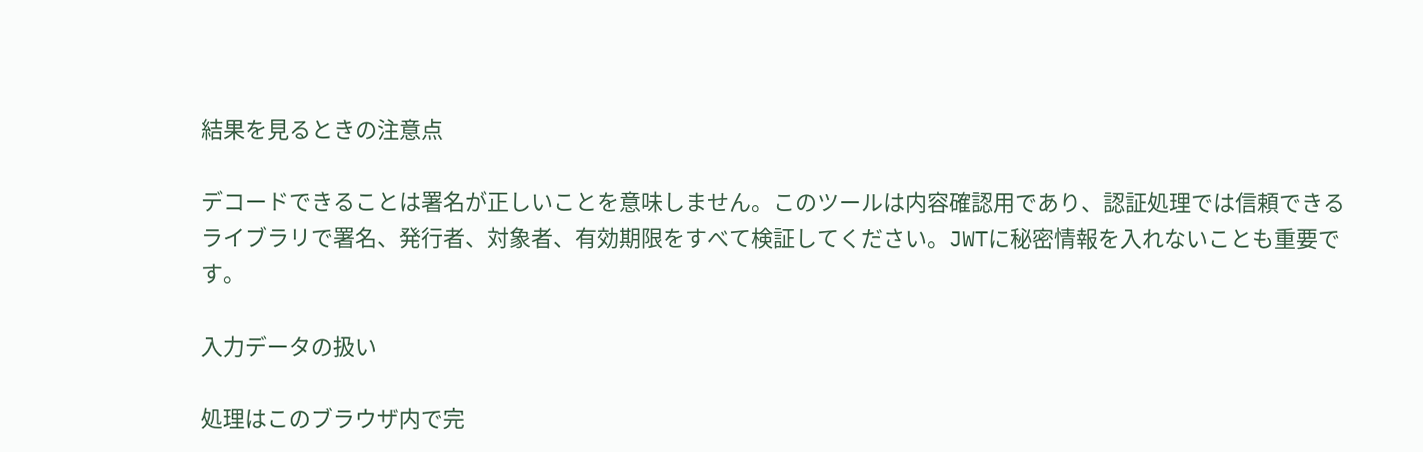結果を見るときの注意点

デコードできることは署名が正しいことを意味しません。このツールは内容確認用であり、認証処理では信頼できるライブラリで署名、発行者、対象者、有効期限をすべて検証してください。JWTに秘密情報を入れないことも重要です。

入力データの扱い

処理はこのブラウザ内で完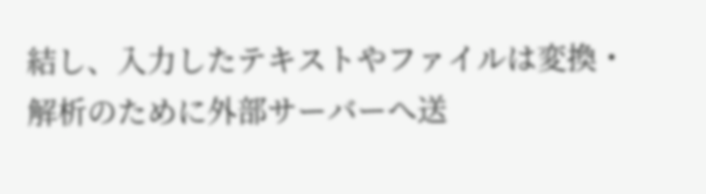結し、入力したテキストやファイルは変換・解析のために外部サーバーへ送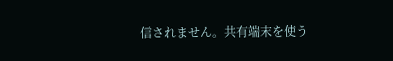信されません。共有端末を使う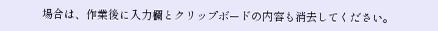場合は、作業後に入力欄とクリップボードの内容も消去してください。